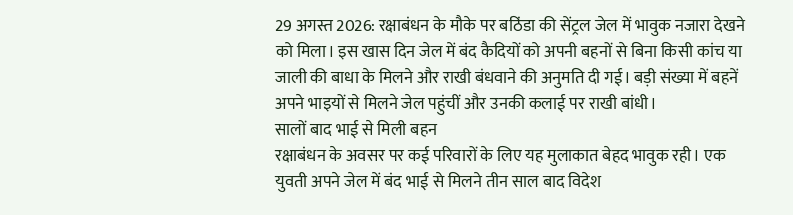29 अगस्त 2026: रक्षाबंधन के मौके पर बठिंडा की सेंट्रल जेल में भावुक नजारा देखने को मिला। इस खास दिन जेल में बंद कैदियों को अपनी बहनों से बिना किसी कांच या जाली की बाधा के मिलने और राखी बंधवाने की अनुमति दी गई। बड़ी संख्या में बहनें अपने भाइयों से मिलने जेल पहुंचीं और उनकी कलाई पर राखी बांधी।
सालों बाद भाई से मिली बहन
रक्षाबंधन के अवसर पर कई परिवारों के लिए यह मुलाकात बेहद भावुक रही। एक युवती अपने जेल में बंद भाई से मिलने तीन साल बाद विदेश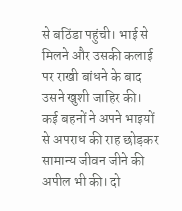से बठिंडा पहुंची। भाई से मिलने और उसकी कलाई पर राखी बांधने के बाद उसने खुशी जाहिर की।
कई बहनों ने अपने भाइयों से अपराध की राह छोड़कर सामान्य जीवन जीने की अपील भी की। दो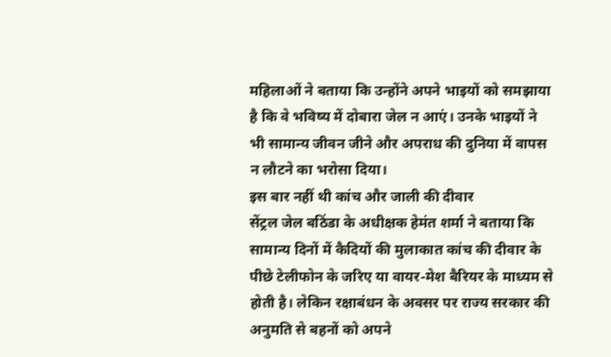महिलाओं ने बताया कि उन्होंने अपने भाइयों को समझाया है कि वे भविष्य में दोबारा जेल न आएं। उनके भाइयों ने भी सामान्य जीवन जीने और अपराध की दुनिया में वापस न लौटने का भरोसा दिया।
इस बार नहीं थी कांच और जाली की दीवार
सेंट्रल जेल बठिंडा के अधीक्षक हेमंत शर्मा ने बताया कि सामान्य दिनों में कैदियों की मुलाकात कांच की दीवार के पीछे टेलीफोन के जरिए या वायर-मेश बैरियर के माध्यम से होती है। लेकिन रक्षाबंधन के अवसर पर राज्य सरकार की अनुमति से बहनों को अपने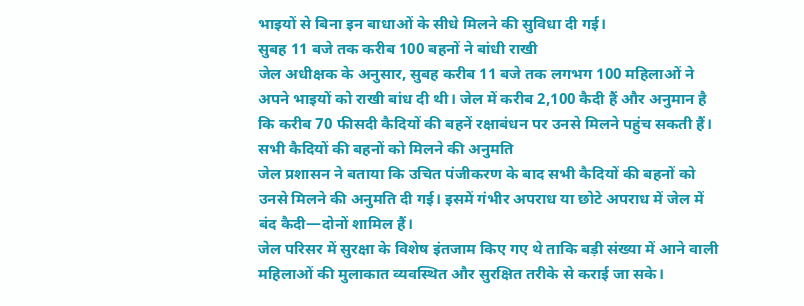भाइयों से बिना इन बाधाओं के सीधे मिलने की सुविधा दी गई।
सुबह 11 बजे तक करीब 100 बहनों ने बांधी राखी
जेल अधीक्षक के अनुसार, सुबह करीब 11 बजे तक लगभग 100 महिलाओं ने अपने भाइयों को राखी बांध दी थी। जेल में करीब 2,100 कैदी हैं और अनुमान है कि करीब 70 फीसदी कैदियों की बहनें रक्षाबंधन पर उनसे मिलने पहुंच सकती हैं।
सभी कैदियों की बहनों को मिलने की अनुमति
जेल प्रशासन ने बताया कि उचित पंजीकरण के बाद सभी कैदियों की बहनों को उनसे मिलने की अनुमति दी गई। इसमें गंभीर अपराध या छोटे अपराध में जेल में बंद कैदी—दोनों शामिल हैं।
जेल परिसर में सुरक्षा के विशेष इंतजाम किए गए थे ताकि बड़ी संख्या में आने वाली महिलाओं की मुलाकात व्यवस्थित और सुरक्षित तरीके से कराई जा सके।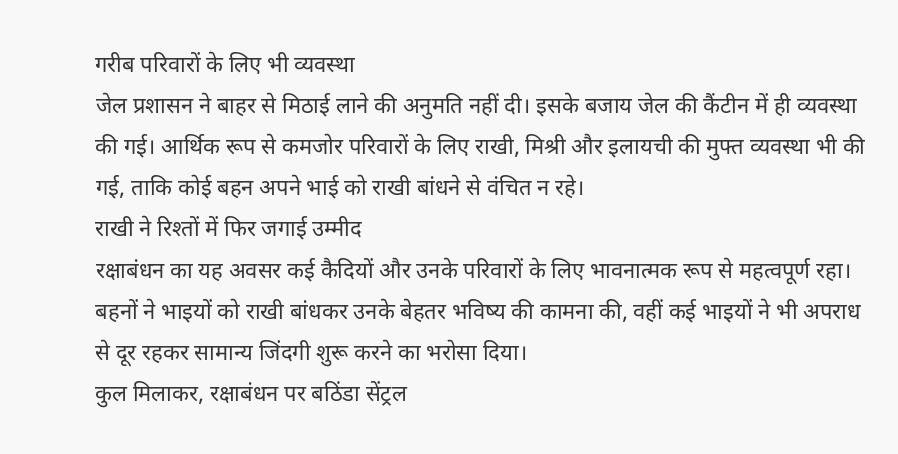गरीब परिवारों के लिए भी व्यवस्था
जेल प्रशासन ने बाहर से मिठाई लाने की अनुमति नहीं दी। इसके बजाय जेल की कैंटीन में ही व्यवस्था की गई। आर्थिक रूप से कमजोर परिवारों के लिए राखी, मिश्री और इलायची की मुफ्त व्यवस्था भी की गई, ताकि कोई बहन अपने भाई को राखी बांधने से वंचित न रहे।
राखी ने रिश्तों में फिर जगाई उम्मीद
रक्षाबंधन का यह अवसर कई कैदियों और उनके परिवारों के लिए भावनात्मक रूप से महत्वपूर्ण रहा। बहनों ने भाइयों को राखी बांधकर उनके बेहतर भविष्य की कामना की, वहीं कई भाइयों ने भी अपराध से दूर रहकर सामान्य जिंदगी शुरू करने का भरोसा दिया।
कुल मिलाकर, रक्षाबंधन पर बठिंडा सेंट्रल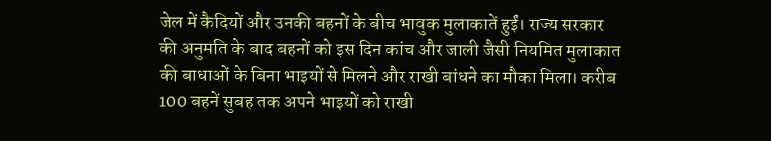जेल में कैदियों और उनकी बहनों के बीच भावुक मुलाकातें हुईं। राज्य सरकार की अनुमति के बाद बहनों को इस दिन कांच और जाली जैसी नियमित मुलाकात की बाधाओं के बिना भाइयों से मिलने और राखी बांधने का मौका मिला। करीब 100 बहनें सुबह तक अपने भाइयों को राखी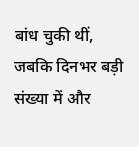बांध चुकी थीं, जबकि दिनभर बड़ी संख्या में और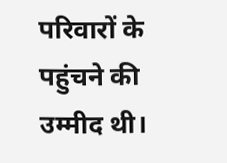परिवारों के पहुंचने की उम्मीद थी।